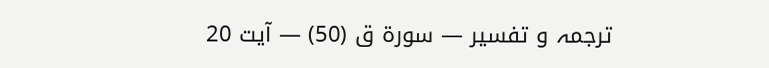ترجمہ و تفسیر — سورۃ ق (50) — آیت 20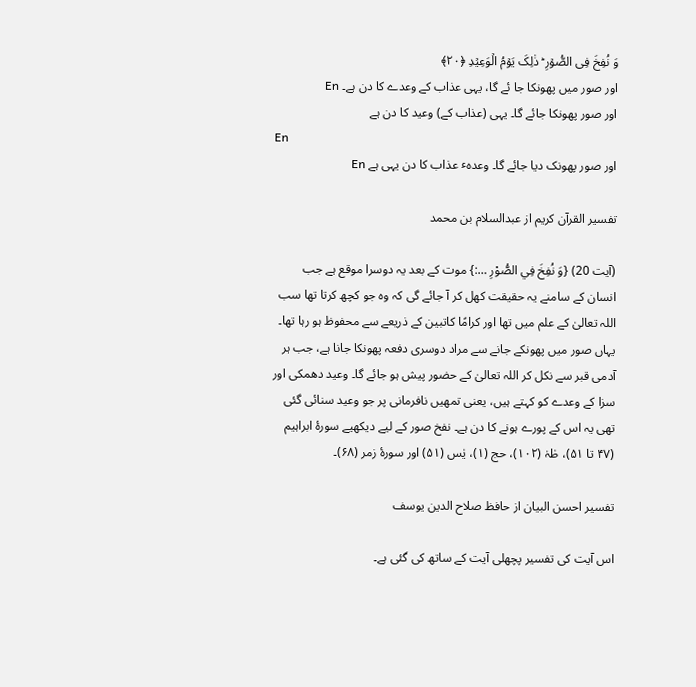وَ نُفِخَ فِی الصُّوۡرِ ؕ ذٰلِکَ یَوۡمُ الۡوَعِیۡدِ ﴿۲۰﴾
اور صور میں پھونکا جا ئے گا، یہی عذاب کے وعدے کا دن ہے۔ En
اور صور پھونکا جائے گا۔ یہی (عذاب کے) وعید کا دن ہے
En
اور صور پھونک دیا جائے گا۔ وعدہٴ عذاب کا دن یہی ہے En

تفسیر القرآن کریم از عبدالسلام بن محمد

(آیت 20) {وَ نُفِخَ فِي الصُّوْرِ …:} موت کے بعد یہ دوسرا موقع ہے جب انسان کے سامنے یہ حقیقت کھل کر آ جائے گی کہ وہ جو کچھ کرتا تھا سب اللہ تعالیٰ کے علم میں تھا اور کرامًا کاتبین کے ذریعے سے محفوظ ہو رہا تھا۔ یہاں صور میں پھونکے جانے سے مراد دوسری دفعہ پھونکا جانا ہے، جب ہر آدمی قبر سے نکل کر اللہ تعالیٰ کے حضور پیش ہو جائے گا۔ وعيد دھمکی اور سزا کے وعدے کو کہتے ہیں، یعنی تمھیں نافرمانی پر جو وعید سنائی گئی تھی یہ اس کے پورے ہونے کا دن ہے۔ نفخ صور کے لیے دیکھیے سورۂ ابراہیم (۴۷ تا ۵۱)، طٰہٰ (۱۰۲)، حج (۱)، یٰس (۵۱) اور سورۂ زمر (۶۸)۔

تفسیر احسن البیان از حافظ صلاح الدین یوسف

اس آیت کی تفسیر پچھلی آیت کے ساتھ کی گئی ہے۔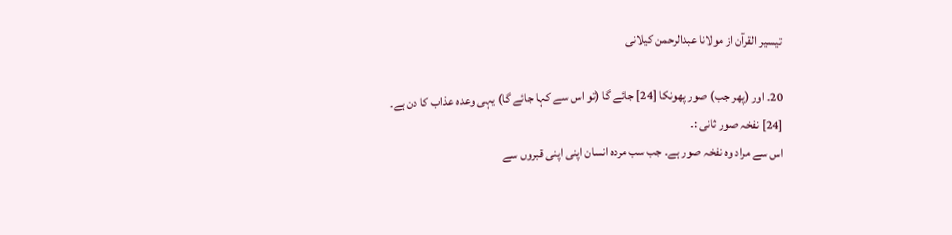تيسير القرآن از مولانا عبدالرحمن کیلانی

20۔ اور (پھر جب) صور پھونکا [24] جائے گا (تو اس سے کہا جائے گا) یہی وعدہ عذاب کا دن ہے۔
[24] نفخہ صور ثانی :۔
اس سے مراد وہ نفخہ صور ہے۔ جب سب مردہ انسان اپنی اپنی قبروں سے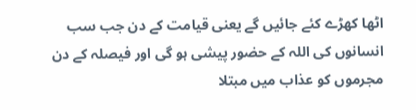اٹھا کھڑے کئے جائیں گے یعنی قیامت کے دن جب سب انسانوں کی اللہ کے حضور پیشی ہو گی اور فیصلہ کے دن مجرموں کو عذاب میں مبتلا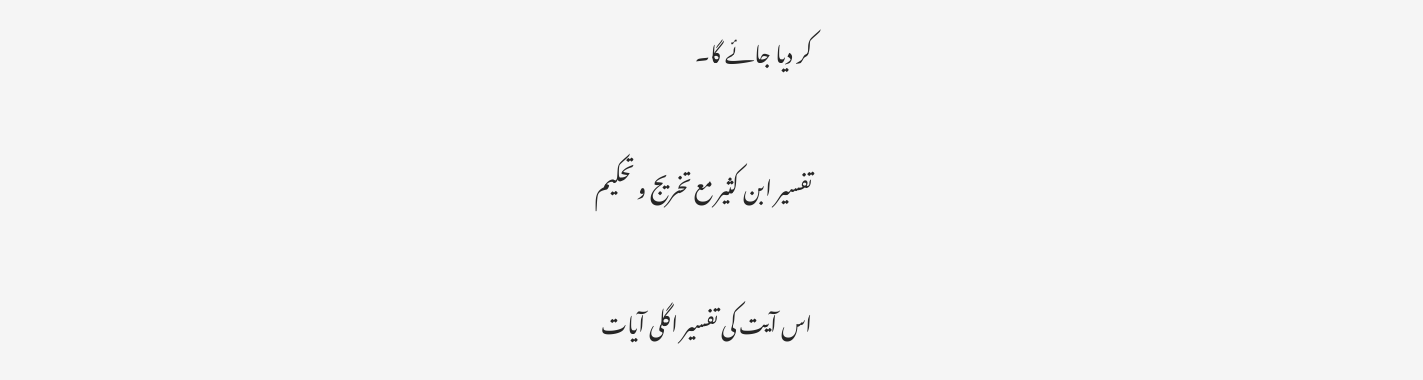کر دیا جائے گا۔

تفسیر ابن کثیر مع تخریج و تحکیم

اس آیت کی تفسیر اگلی آیات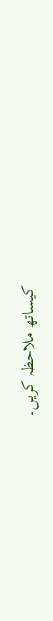کیساتھ ملاحظہ کریں۔